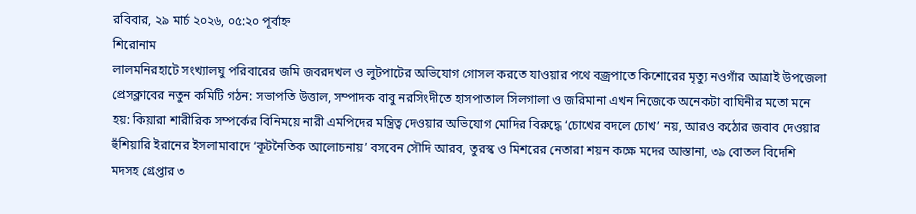রবিবার, ২৯ মার্চ ২০২৬, ০৫:২০ পূর্বাহ্ন
শিরোনাম
লালমনিরহাটে সংখ্যালঘু পরিবারের জমি জবরদখল ও লুটপাটের অভিযোগ গোসল করতে যাওয়ার পথে বজ্রপাতে কিশোরের মৃত্যু নওগাঁর আত্রাই উপজেলা প্রেসক্লাবের নতুন কমিটি গঠন: সভাপতি উত্তাল, সম্পাদক বাবু নরসিংদীতে হাসপাতাল সিলগালা ও জরিমানা এখন নিজেকে অনেকটা বাঘিনীর মতো মনে হয়: কিয়ারা শারীরিক সম্পর্কের বিনিময়ে নারী এমপিদের মন্ত্রিত্ব দেওয়ার অভিযোগ মোদির বিরুদ্ধে ‘চোখের বদলে চোখ’ নয়, আরও কঠোর জবাব দেওয়ার হুঁশিয়ারি ইরানের ইসলামাবাদে ‘কূটনৈতিক আলোচনায়’ বসবেন সৌদি আরব, তুরস্ক ও মিশরের নেতারা শয়ন কক্ষে মদের আস্তানা, ৩৯ বোতল বিদেশি মদসহ গ্রেপ্তার ৩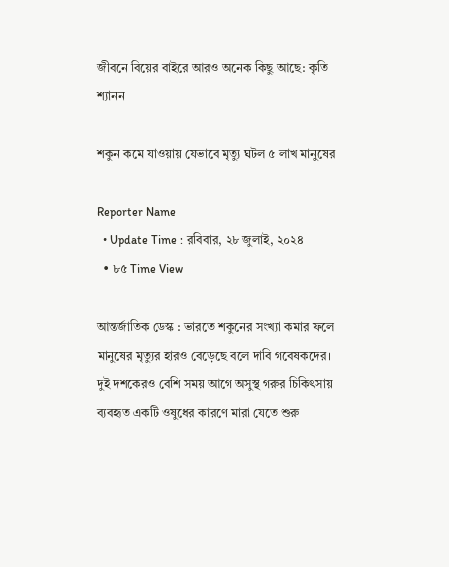জীবনে বিয়ের বাইরে আরও অনেক কিছু আছে: কৃতি শ্যানন

শকুন কমে যাওয়ায় যেভাবে মৃত্যু ঘটল ৫ লাখ মানুষের

Reporter Name
  • Update Time : রবিবার, ২৮ জুলাই, ২০২৪
  • ৮৫ Time View

আন্তর্জাতিক ডেস্ক : ভারতে শকুনের সংখ্যা কমার ফলে মানুষের মৃত্যুর হারও বেড়েছে বলে দাবি গবেষকদের। দুই দশকেরও বেশি সময় আগে অসুস্থ গরুর চিকিৎসায় ব্যবহৃত একটি ওষুধের কারণে মারা যেতে শুরু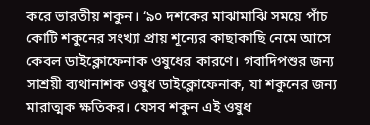করে ভারতীয় শকুন। ‘৯০ দশকের মাঝামাঝি সময়ে পাঁচ কোটি শকুনের সংখ্যা প্রায় শূন্যের কাছাকাছি নেমে আসে কেবল ডাইক্লোফেনাক ওষুধের কারণে। গবাদিপশুর জন্য সাশ্রয়ী ব্যথানাশক ওষুধ ডাইক্লোফেনাক, যা শকুনের জন্য মারাত্মক ক্ষতিকর। যেসব শকুন এই ওষুধ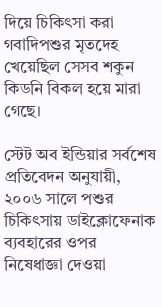দিয়ে চিকিৎসা করা গবাদিপশুর মৃতদেহ খেয়েছিল সেসব শকুন কিডনি বিকল হয়ে মারা গেছে।

স্টেট অব ইন্ডিয়ার সর্বশেষ প্রতিবেদন অনুযায়ী, ২০০৬ সালে পশুর চিকিৎসায় ডাইক্লোফেনাক ব্যবহারের ওপর নিষেধাজ্ঞা দেওয়া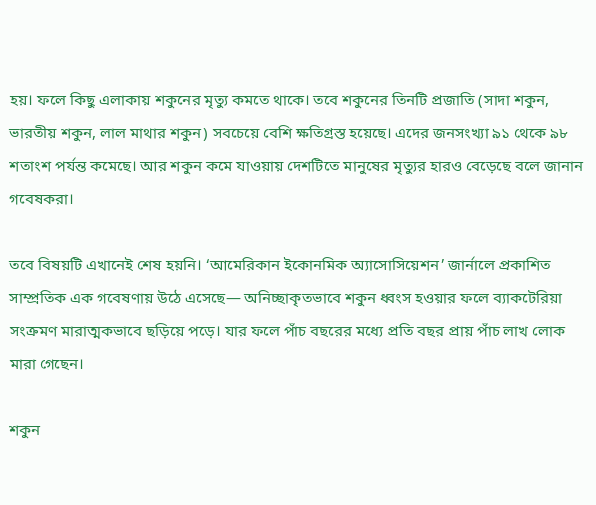হয়। ফলে কিছু এলাকায় শকুনের মৃত্যু কমতে থাকে। তবে শকুনের তিনটি প্রজাতি (সাদা শকুন, ভারতীয় শকুন, লাল মাথার শকুন) সবচেয়ে বেশি ক্ষতিগ্রস্ত হয়েছে। এদের জনসংখ্যা ৯১ থেকে ৯৮ শতাংশ পর্যন্ত কমেছে। আর শকুন কমে যাওয়ায় দেশটিতে মানুষের মৃত্যুর হারও বেড়েছে বলে জানান গবেষকরা।

তবে বিষয়টি এখানেই শেষ হয়নি। ‘আমেরিকান ইকোনমিক অ্যাসোসিয়েশন’ জার্নালে প্রকাশিত সাম্প্রতিক এক গবেষণায় উঠে এসেছে— অনিচ্ছাকৃতভাবে শকুন ধ্বংস হওয়ার ফলে ব্যাকটেরিয়া সংক্রমণ মারাত্মকভাবে ছড়িয়ে পড়ে। যার ফলে পাঁচ বছরের মধ্যে প্রতি বছর প্রায় পাঁচ লাখ লোক মারা গেছেন।

শকুন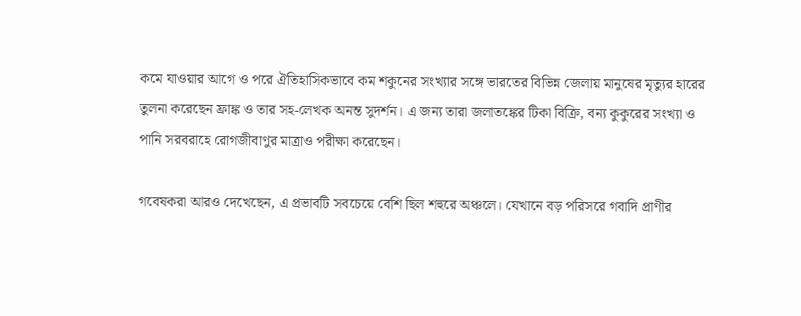কমে যাওয়ার আগে ও পরে ঐতিহাসিকভাবে কম শকুনের সংখ্যার সঙ্গে ভারতের বিভিন্ন জেলায় মানুষের মৃত্যুর হারের তুলনা করেছেন ফ্রাঙ্ক ও তার সহ-লেখক অনন্ত সুদর্শন। এ জন্য তারা জলাতঙ্কের টিকা বিক্রি, বন্য কুকুরের সংখ্যা ও পানি সরবরাহে রোগজীবাণুর মাত্রাও পরীক্ষা করেছেন।

গবেষকরা আরও দেখেছেন, এ প্রভাবটি সবচেয়ে বেশি ছিল শহুরে অঞ্চলে। যেখানে বড় পরিসরে গবাদি প্রাণীর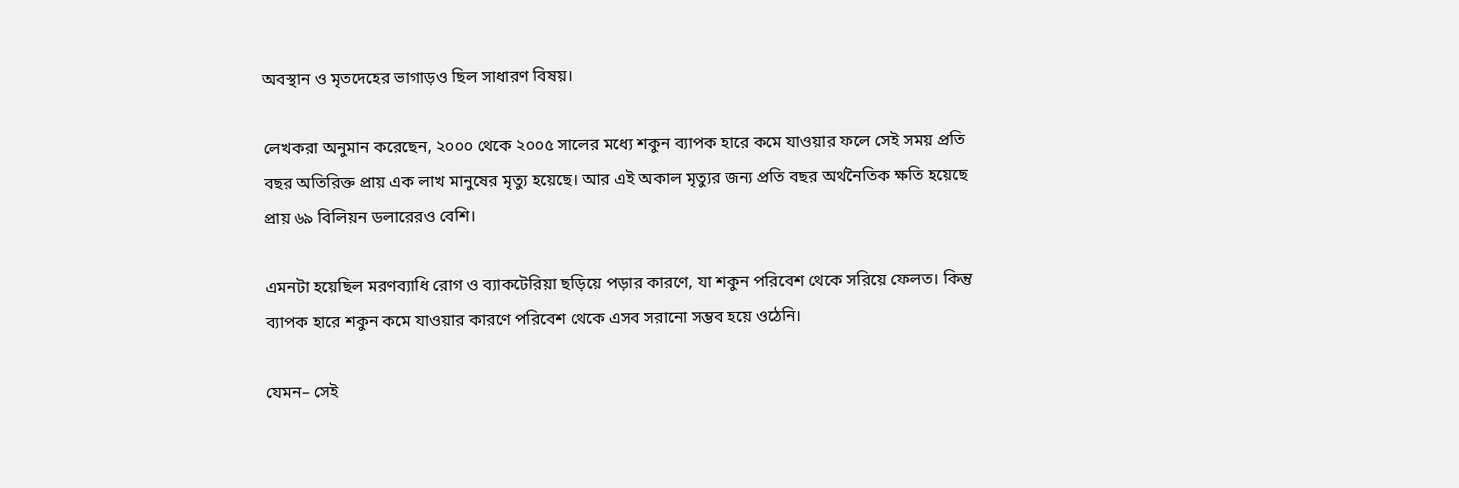অবস্থান ও মৃতদেহের ভাগাড়ও ছিল সাধারণ বিষয়।

লেখকরা অনুমান করেছেন, ২০০০ থেকে ২০০৫ সালের মধ্যে শকুন ব্যাপক হারে কমে যাওয়ার ফলে সেই সময় প্রতি বছর অতিরিক্ত প্রায় এক লাখ মানুষের মৃত্যু হয়েছে। আর এই অকাল মৃত্যুর জন্য প্রতি বছর অর্থনৈতিক ক্ষতি হয়েছে প্রায় ৬৯ বিলিয়ন ডলারেরও বেশি।

এমনটা হয়েছিল মরণব্যাধি রোগ ও ব্যাকটেরিয়া ছড়িয়ে পড়ার কারণে, যা শকুন পরিবেশ থেকে সরিয়ে ফেলত। কিন্তু ব্যাপক হারে শকুন কমে যাওয়ার কারণে পরিবেশ থেকে এসব সরানো সম্ভব হয়ে ওঠেনি।

যেমন– সেই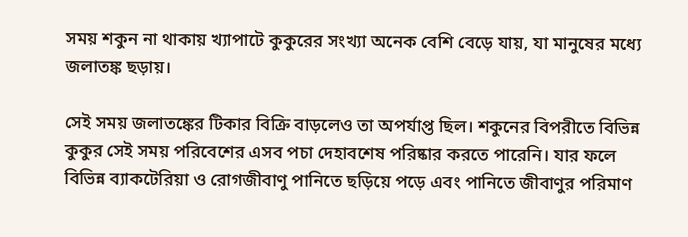সময় শকুন না থাকায় খ্যাপাটে কুকুরের সংখ্যা অনেক বেশি বেড়ে যায়, যা মানুষের মধ্যে জলাতঙ্ক ছড়ায়।

সেই সময় জলাতঙ্কের টিকার বিক্রি বাড়লেও তা অপর্যাপ্ত ছিল। শকুনের বিপরীতে বিভিন্ন কুকুর সেই সময় পরিবেশের এসব পচা দেহাবশেষ পরিষ্কার করতে পারেনি। যার ফলে বিভিন্ন ব্যাকটেরিয়া ও রোগজীবাণু পানিতে ছড়িয়ে পড়ে এবং পানিতে জীবাণুর পরিমাণ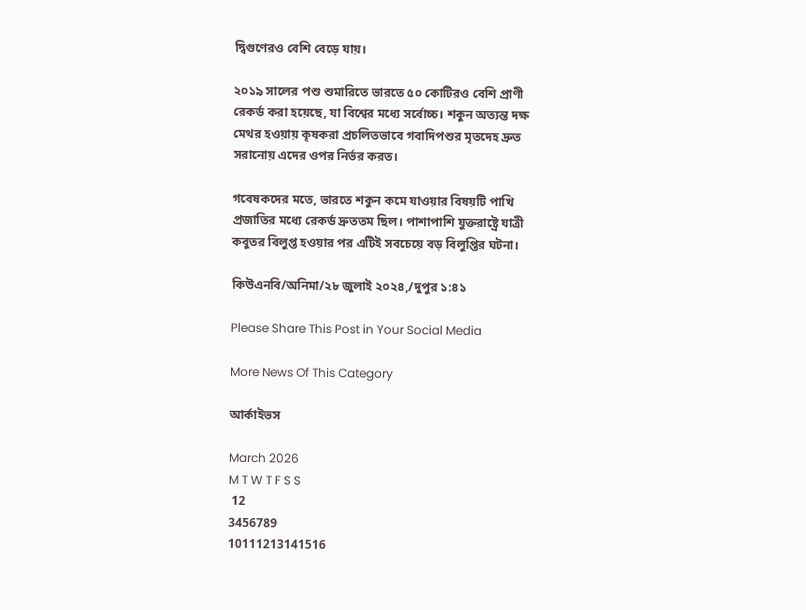দ্বিগুণেরও বেশি বেড়ে যায়।

২০১৯ সালের পশু শুমারিতে ভারতে ৫০ কোটিরও বেশি প্রাণী রেকর্ড করা হয়েছে, যা বিশ্বের মধ্যে সর্বোচ্চ। শকুন অত্যন্ত দক্ষ মেথর হওয়ায় কৃষকরা প্রচলিতভাবে গবাদিপশুর মৃতদেহ দ্রুত সরানোয় এদের ওপর নির্ভর করত।

গবেষকদের মতে, ভারতে শকুন কমে যাওয়ার বিষয়টি পাখি প্রজাতির মধ্যে রেকর্ড দ্রুততম ছিল। পাশাপাশি যুক্তরাষ্ট্রে যাত্রী কবুতর বিলুপ্ত হওয়ার পর এটিই সবচেয়ে বড় বিলুপ্তির ঘটনা।

কিউএনবি/অনিমা/২৮ জুলাই ২০২৪,/দুপুর ১:৪১

Please Share This Post in Your Social Media

More News Of This Category

আর্কাইভস

March 2026
M T W T F S S
 12
3456789
10111213141516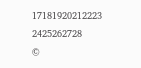17181920212223
2425262728
©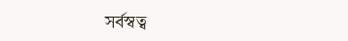সর্বস্বত্ব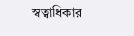স্বত্বাধিকার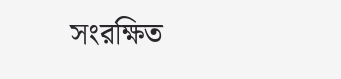সংরক্ষিত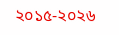২০১৫-২০২৬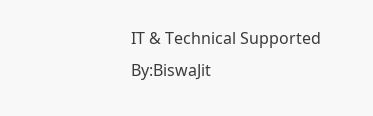IT & Technical Supported By:BiswaJit